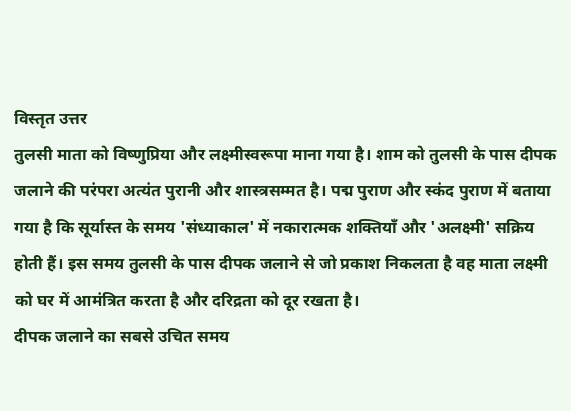विस्तृत उत्तर
तुलसी माता को विष्णुप्रिया और लक्ष्मीस्वरूपा माना गया है। शाम को तुलसी के पास दीपक जलाने की परंपरा अत्यंत पुरानी और शास्त्रसम्मत है। पद्म पुराण और स्कंद पुराण में बताया गया है कि सूर्यास्त के समय 'संध्याकाल' में नकारात्मक शक्तियाँ और 'अलक्ष्मी' सक्रिय होती हैं। इस समय तुलसी के पास दीपक जलाने से जो प्रकाश निकलता है वह माता लक्ष्मी को घर में आमंत्रित करता है और दरिद्रता को दूर रखता है।
दीपक जलाने का सबसे उचित समय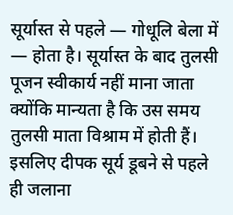सूर्यास्त से पहले — गोधूलि बेला में — होता है। सूर्यास्त के बाद तुलसी पूजन स्वीकार्य नहीं माना जाता क्योंकि मान्यता है कि उस समय तुलसी माता विश्राम में होती हैं। इसलिए दीपक सूर्य डूबने से पहले ही जलाना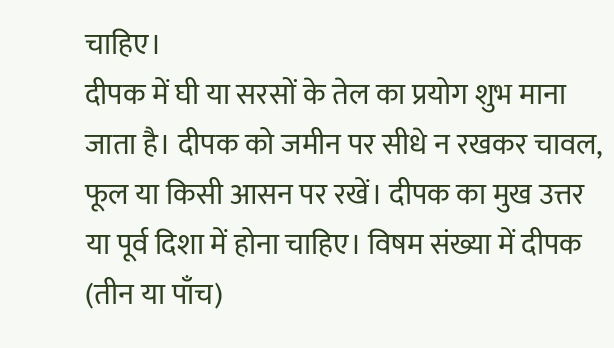चाहिए।
दीपक में घी या सरसों के तेल का प्रयोग शुभ माना जाता है। दीपक को जमीन पर सीधे न रखकर चावल, फूल या किसी आसन पर रखें। दीपक का मुख उत्तर या पूर्व दिशा में होना चाहिए। विषम संख्या में दीपक (तीन या पाँच)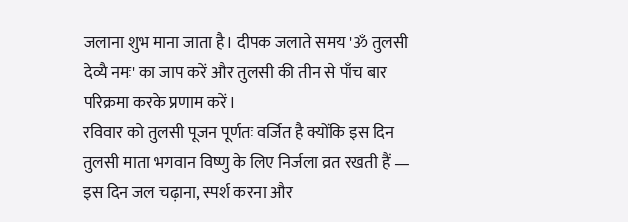जलाना शुभ माना जाता है। दीपक जलाते समय 'ॐ तुलसी देव्यै नमः' का जाप करें और तुलसी की तीन से पाँच बार परिक्रमा करके प्रणाम करें।
रविवार को तुलसी पूजन पूर्णतः वर्जित है क्योंकि इस दिन तुलसी माता भगवान विष्णु के लिए निर्जला व्रत रखती हैं — इस दिन जल चढ़ाना, स्पर्श करना और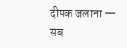दीपक जलाना — सब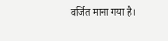वर्जित माना गया है।